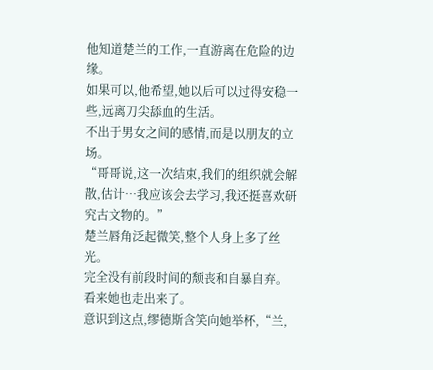他知道楚兰的工作,一直游离在危险的边缘。
如果可以,他希望,她以后可以过得安稳一些,远离刀尖舔血的生活。
不出于男女之间的感情,而是以朋友的立场。
“哥哥说,这一次结束,我们的组织就会解散,估计…我应该会去学习,我还挺喜欢研究古文物的。”
楚兰唇角泛起微笑,整个人身上多了丝光。
完全没有前段时间的颓丧和自暴自弃。
看来她也走出来了。
意识到这点,缪德斯含笑向她举杯,“兰,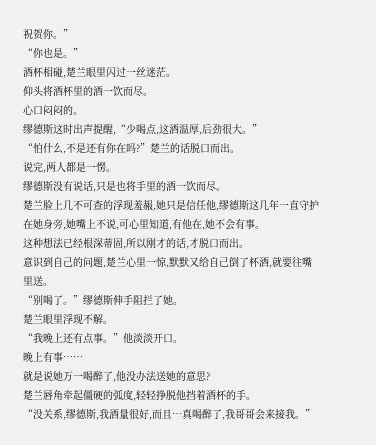祝贺你。”
“你也是。”
酒杯相碰,楚兰眼里闪过一丝迷茫。
仰头将酒杯里的酒一饮而尽。
心口闷闷的。
缪德斯这时出声提醒,“少喝点,这酒温厚,后劲很大。”
“怕什么,不是还有你在吗?”楚兰的话脱口而出。
说完,两人都是一愣。
缪德斯没有说话,只是也将手里的酒一饮而尽。
楚兰脸上几不可查的浮现羞赧,她只是信任他,缪德斯这几年一直守护在她身旁,她嘴上不说,可心里知道,有他在,她不会有事。
这种想法已经根深蒂固,所以刚才的话,才脱口而出。
意识到自己的问题,楚兰心里一惊,默默又给自己倒了杯酒,就要往嘴里送。
“别喝了。”缪德斯伸手阻拦了她。
楚兰眼里浮现不解。
“我晚上还有点事。”他淡淡开口。
晚上有事……
就是说她万一喝醉了,他没办法送她的意思?
楚兰唇角牵起僵硬的弧度,轻轻挣脱他挡着酒杯的手。
“没关系,缪德斯,我酒量很好,而且…真喝醉了,我哥哥会来接我。”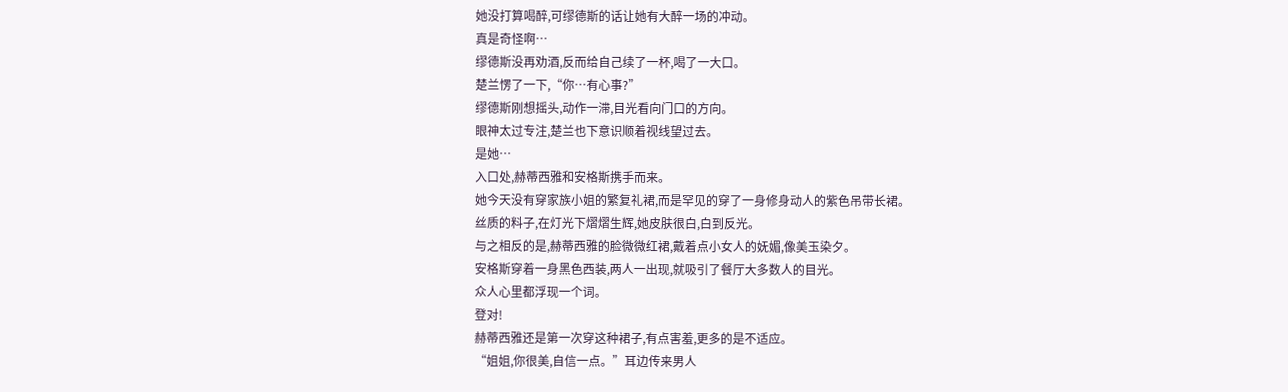她没打算喝醉,可缪德斯的话让她有大醉一场的冲动。
真是奇怪啊…
缪德斯没再劝酒,反而给自己续了一杯,喝了一大口。
楚兰愣了一下,“你…有心事?”
缪德斯刚想摇头,动作一滞,目光看向门口的方向。
眼神太过专注,楚兰也下意识顺着视线望过去。
是她…
入口处,赫蒂西雅和安格斯携手而来。
她今天没有穿家族小姐的繁复礼裙,而是罕见的穿了一身修身动人的紫色吊带长裙。
丝质的料子,在灯光下熠熠生辉,她皮肤很白,白到反光。
与之相反的是,赫蒂西雅的脸微微红裙,戴着点小女人的妩媚,像美玉染夕。
安格斯穿着一身黑色西装,两人一出现,就吸引了餐厅大多数人的目光。
众人心里都浮现一个词。
登对!
赫蒂西雅还是第一次穿这种裙子,有点害羞,更多的是不适应。
“姐姐,你很美,自信一点。”耳边传来男人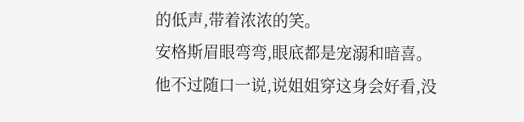的低声,带着浓浓的笑。
安格斯眉眼弯弯,眼底都是宠溺和暗喜。
他不过随口一说,说姐姐穿这身会好看,没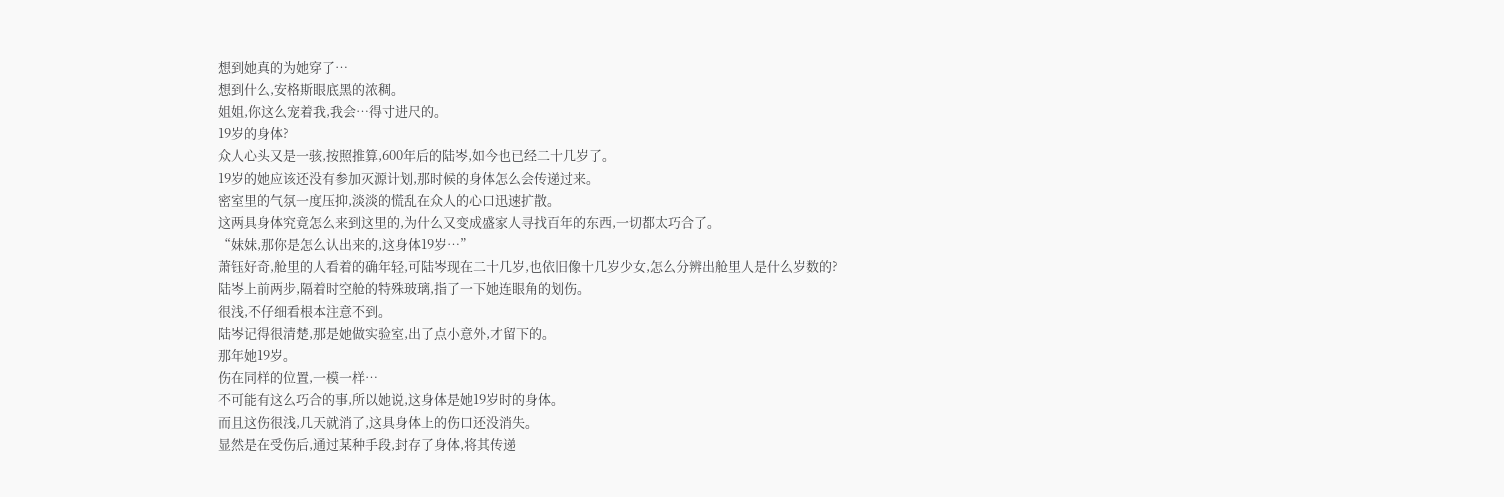想到她真的为她穿了…
想到什么,安格斯眼底黑的浓稠。
姐姐,你这么宠着我,我会…得寸进尺的。
19岁的身体?
众人心头又是一骇,按照推算,600年后的陆岑,如今也已经二十几岁了。
19岁的她应该还没有参加灭源计划,那时候的身体怎么会传递过来。
密室里的气氛一度压抑,淡淡的慌乱在众人的心口迅速扩散。
这两具身体究竟怎么来到这里的,为什么又变成盛家人寻找百年的东西,一切都太巧合了。
“妹妹,那你是怎么认出来的,这身体19岁…”
萧钰好奇,舱里的人看着的确年轻,可陆岑现在二十几岁,也依旧像十几岁少女,怎么分辨出舱里人是什么岁数的?
陆岑上前两步,隔着时空舱的特殊玻璃,指了一下她连眼角的划伤。
很浅,不仔细看根本注意不到。
陆岑记得很清楚,那是她做实验室,出了点小意外,才留下的。
那年她19岁。
伤在同样的位置,一模一样…
不可能有这么巧合的事,所以她说,这身体是她19岁时的身体。
而且这伤很浅,几天就消了,这具身体上的伤口还没消失。
显然是在受伤后,通过某种手段,封存了身体,将其传递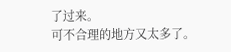了过来。
可不合理的地方又太多了。